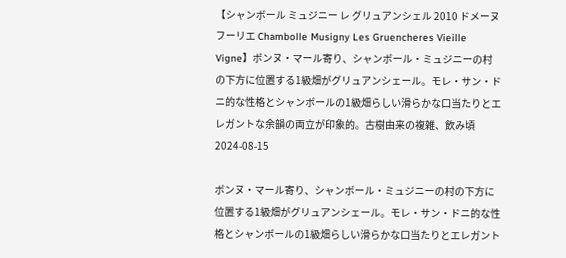【シャンボール ミュジニー レ グリュアンシェル 2010 ドメーヌフーリエ Chambolle Musigny Les Gruencheres Vieille Vigne】ボンヌ・マール寄り、シャンボール・ミュジニーの村の下方に位置する1級畑がグリュアンシェール。モレ・サン・ドニ的な性格とシャンボールの1級畑らしい滑らかな口当たりとエレガントな余韻の両立が印象的。古樹由来の複雑、飲み頃
2024-08-15

ボンヌ・マール寄り、シャンボール・ミュジニーの村の下方に位置する1級畑がグリュアンシェール。モレ・サン・ドニ的な性格とシャンボールの1級畑らしい滑らかな口当たりとエレガント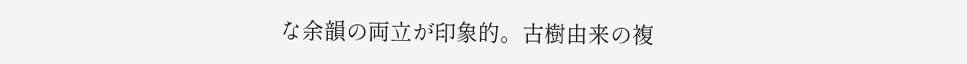な余韻の両立が印象的。古樹由来の複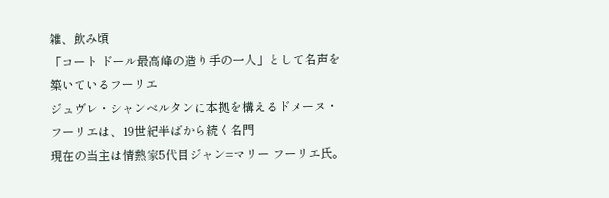雑、飲み頃
「コート ドール最高峰の造り手の一人」として名声を築いているフーリエ
ジュヴレ・シャンベルタンに本拠を構えるドメーヌ・フーリエは、19世紀半ばから続く名門
現在の当主は情熱家5代目ジャン=マリー フーリエ氏。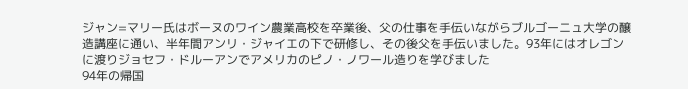ジャン=マリー氏はボーヌのワイン農業高校を卒業後、父の仕事を手伝いながらブルゴーニュ大学の醸造講座に通い、半年間アンリ・ジャイエの下で研修し、その後父を手伝いました。93年にはオレゴンに渡りジョセフ・ドルーアンでアメリカのピノ・ノワール造りを学びました
94年の帰国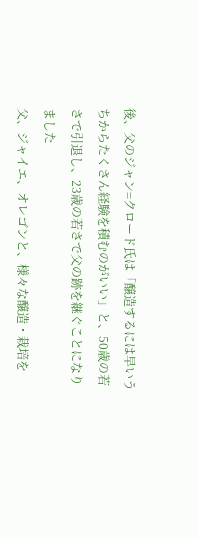後、父のジャン=クロード氏は「醸造するには早いうちからたくさん経験を積むのがいい」と、50歳の若さで引退し、23歳の若さで父の跡を継ぐことになりました
父、ジャイエ、オレゴンと、様々な醸造・栽培を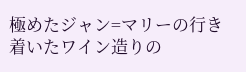極めたジャン=マリーの行き着いたワイン造りの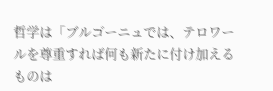哲学は「ブルゴーニュでは、テロワールを尊重すれば何も新たに付け加えるものは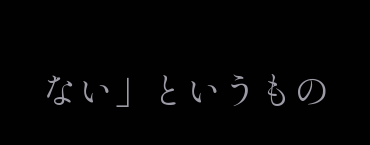ない」というもの